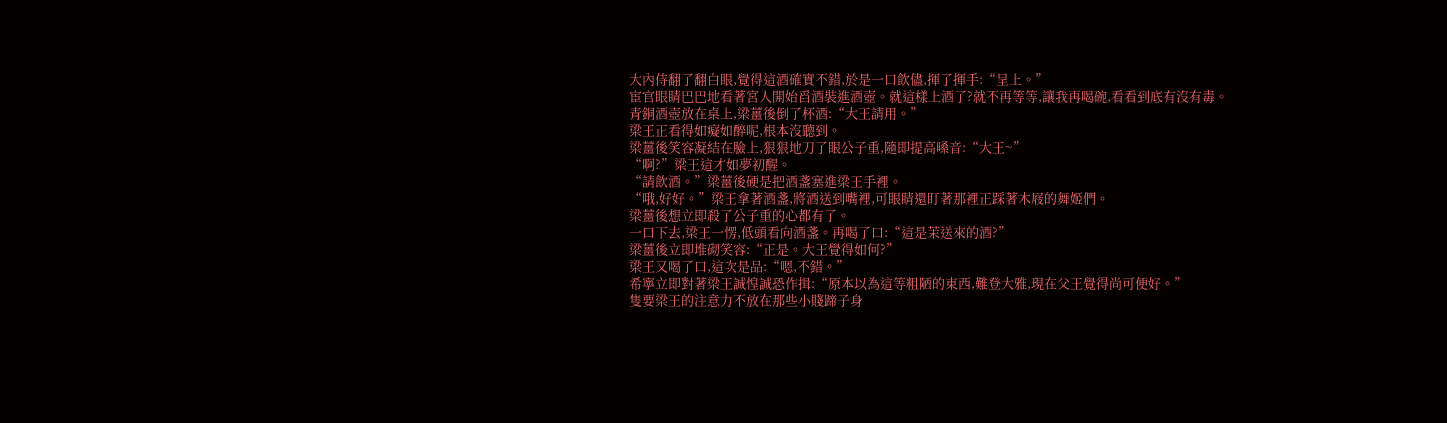大內侍翻了翻白眼,覺得這酒確實不錯,於是一口飲儘,揮了揮手:“呈上。”
宦官眼睛巴巴地看著宮人開始舀酒裝進酒壺。就這樣上酒了?就不再等等,讓我再喝碗,看看到底有沒有毒。
青銅酒壺放在桌上,梁薑後倒了杯酒:“大王請用。”
梁王正看得如癡如醉呢,根本沒聽到。
梁薑後笑容凝結在臉上,狠狠地刀了眼公子重,隨即提高嗓音:“大王~”
“啊?”梁王這才如夢初醒。
“請飲酒。”梁薑後硬是把酒盞塞進梁王手裡。
“哦,好好。”梁王拿著酒盞,將酒送到嘴裡,可眼睛還盯著那裡正踩著木屐的舞姬們。
梁薑後想立即殺了公子重的心都有了。
一口下去,梁王一愣,低頭看向酒盞。再喝了口:“這是茉送來的酒?”
梁薑後立即堆砌笑容:“正是。大王覺得如何?”
梁王又喝了口,這次是品:“嗯,不錯。”
希寧立即對著梁王誠惶誠恐作揖:“原本以為這等粗陋的東西,難登大雅,現在父王覺得尚可便好。”
隻要梁王的注意力不放在那些小賤蹄子身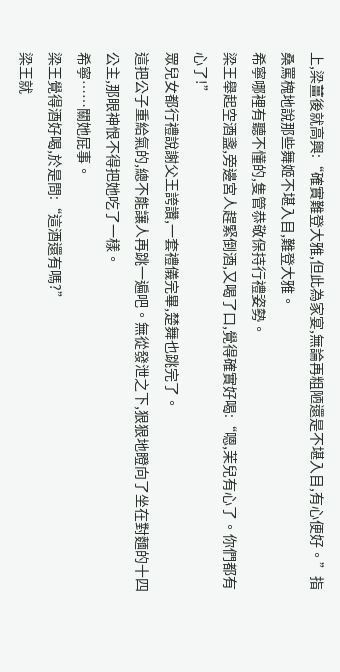上,梁薑後就高興:“確實難登大雅,但此為家宴,無論再粗陋還是不堪入目,有心便好。”指桑罵槐地說那些舞姬不堪入目,難登大雅。
希寧哪裡有聽不懂的,隻管恭敬保持行禮姿勢。
梁王舉起空酒盞,旁邊宮人趕緊倒酒,又喝了口,覺得確實好喝:“嗯,茉兒有心了。你們都有心了!”
眾兒女都行禮說謝父王誇讚,一套禮儀完畢,楚舞也跳完了。
這把公子重給氣的,總不能讓人再跳一遍吧。無從發泄之下,狠狠地瞪向了坐在對麵的十四公主,那眼神恨不得把她吃了一樣。
希寧……關她屁事。
梁王覺得酒好喝,於是問:“這酒還有嗎?”
梁王就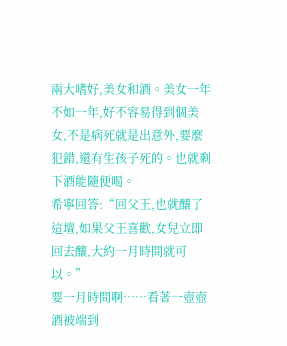兩大嗜好,美女和酒。美女一年不如一年,好不容易得到個美女,不是病死就是出意外,要麼犯錯,還有生孩子死的。也就剩下酒能隨便喝。
希寧回答:“回父王,也就釀了這壇,如果父王喜歡,女兒立即回去釀,大約一月時間就可以。”
要一月時間啊……看著一壺壺酒被端到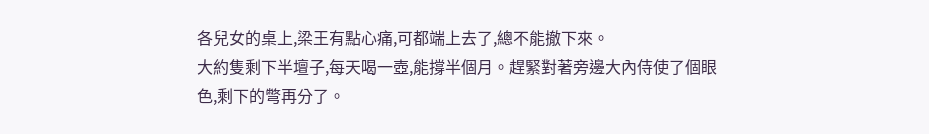各兒女的桌上,梁王有點心痛,可都端上去了,總不能撤下來。
大約隻剩下半壇子,每天喝一壺,能撐半個月。趕緊對著旁邊大內侍使了個眼色,剩下的彆再分了。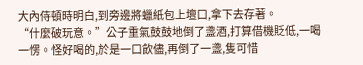大內侍頓時明白,到旁邊將蠟紙包上壇口,拿下去存著。
“什麼破玩意。”公子重氣鼓鼓地倒了盞酒,打算借機貶低,一喝一愣。怪好喝的,於是一口飲儘,再倒了一盞,隻可惜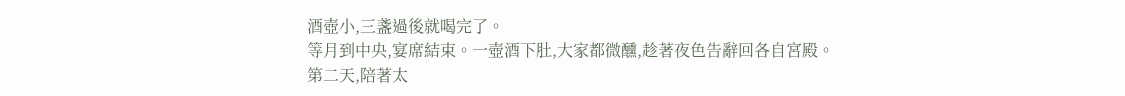酒壺小,三盞過後就喝完了。
等月到中央,宴席結束。一壺酒下肚,大家都微醺,趁著夜色告辭回各自宮殿。
第二天,陪著太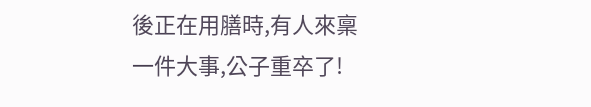後正在用膳時,有人來稟一件大事,公子重卒了!